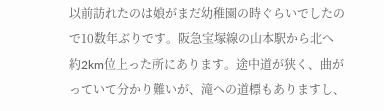以前訪れたのは娘がまだ幼稚園の時ぐらいでしたので10数年ぶりです。阪急宝塚線の山本駅から北へ約2km位上った所にあります。途中道が狭く、曲がっていて分かり難いが、滝への道標もありますし、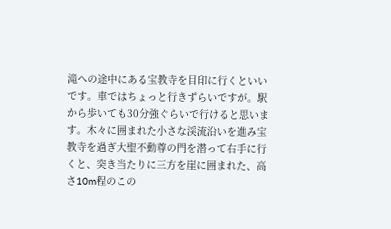滝への途中にある宝教寺を目印に行くといいです。車ではちょっと行きずらいですが。駅から歩いても30分強ぐらいで行けると思います。木々に囲まれた小さな渓流沿いを進み宝教寺を過ぎ大聖不動尊の門を潜って右手に行くと、突き当たりに三方を崖に囲まれた、高さ10m程のこの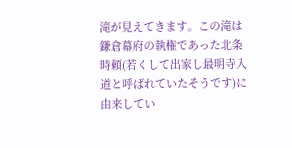滝が見えてきます。この滝は鎌倉幕府の執権であった北条時頼(若くして出家し最明寺入道と呼ばれていたそうです)に由来してい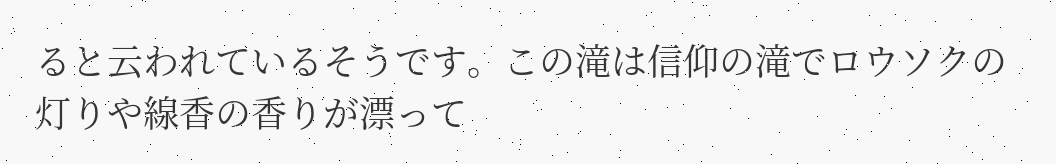ると云われているそうです。この滝は信仰の滝でロウソクの灯りや線香の香りが漂って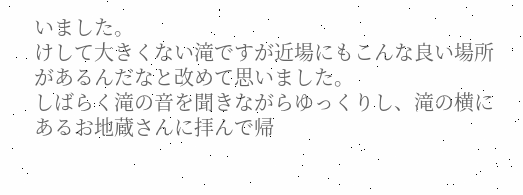いました。
けして大きくない滝ですが近場にもこんな良い場所があるんだなと改めて思いました。
しばらく滝の音を聞きながらゆっくりし、滝の横にあるお地蔵さんに拝んで帰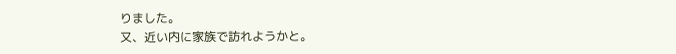りました。
又、近い内に家族で訪れようかと。